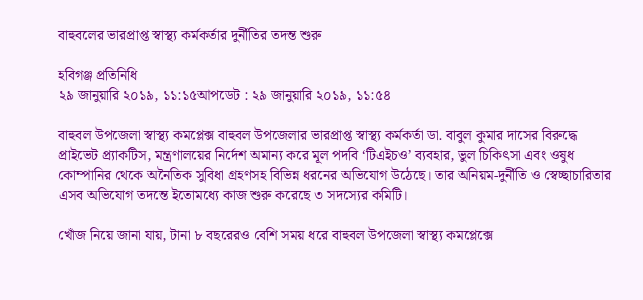বাহুবলের ভারপ্রাপ্ত স্বাস্থ্য কর্মকর্তার দুর্নীতির তদন্ত শুরু

হবিগঞ্জ প্রতিনিধি
২৯ জানুয়ারি ২০১৯, ১১:১৫আপডেট : ২৯ জানুয়ারি ২০১৯, ১১:৫৪

বাহুবল উপজেলা স্বাস্থ্য কমপ্লেক্স বাহুবল উপজেলার ভারপ্রাপ্ত স্বাস্থ্য কর্মকর্তা ডা. বাবুল কুমার দাসের বিরুদ্ধে প্রাইভেট প্র্যাকটিস, মন্ত্রণালয়ের নির্দেশ অমান্য করে মূল পদবি ‘টিএইচও’ ব্যবহার, ভুল চিকিৎসা এবং ওষুধ কোম্পানির থেকে অনৈতিক সুবিধা গ্রহণসহ বিভিন্ন ধরনের অভিযোগ উঠেছে। তার অনিয়ম-দুর্নীতি ও স্বেচ্ছাচারিতার এসব অভিযোগ তদন্তে ইতোমধ্যে কাজ শুরু করেছে ৩ সদস্যের কমিটি।

খোঁজ নিয়ে জানা যায়, টানা ৮ বছরেরও বেশি সময় ধরে বাহুবল উপজেলা স্বাস্থ্য কমপ্লেক্সে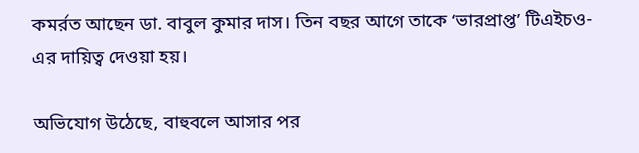কমর্রত আছেন ডা. বাবুল কুমার দাস। তিন বছর আগে তাকে ‘ভারপ্রাপ্ত’ টিএইচও-এর দায়িত্ব দেওয়া হয়।

অভিযোগ উঠেছে, বাহুবলে আসার পর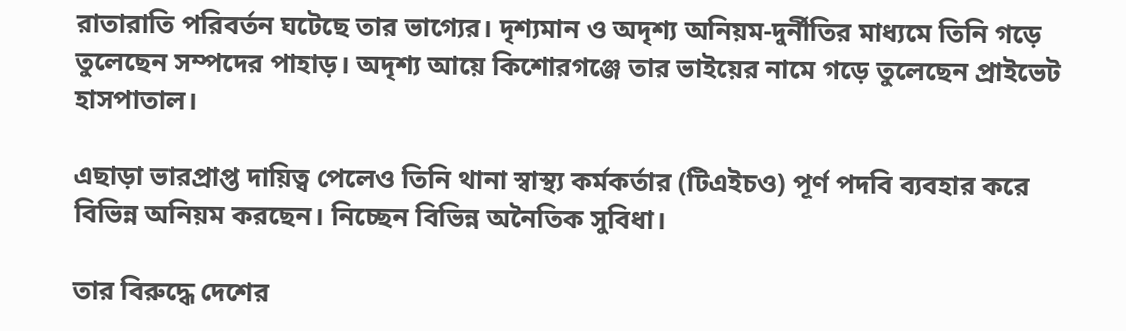রাতারাতি পরিবর্তন ঘটেছে তার ভাগ্যের। দৃশ্যমান ও অদৃশ্য অনিয়ম-দুর্নীতির মাধ্যমে তিনি গড়ে তুলেছেন সম্পদের পাহাড়। অদৃশ্য আয়ে কিশোরগঞ্জে তার ভাইয়ের নামে গড়ে তুলেছেন প্রাইভেট হাসপাতাল।

এছাড়া ভারপ্রাপ্ত দায়িত্ব পেলেও তিনি থানা স্বাস্থ্য কর্মকর্তার (টিএইচও) পূর্ণ পদবি ব্যবহার করে বিভিন্ন অনিয়ম করছেন। নিচ্ছেন বিভিন্ন অনৈতিক সুবিধা।

তার বিরুদ্ধে দেশের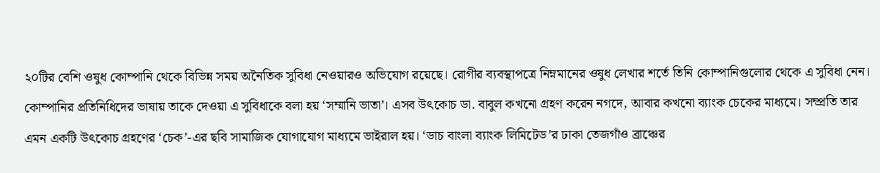২০টির বেশি ওষুধ কোম্পানি থেকে বিভিন্ন সময় অনৈতিক সুবিধা নেওয়ারও অভিযোগ রয়েছে। রোগীর ব্যবস্থাপত্রে নিম্নমানের ওষুধ লেখার শর্তে তিনি কোম্পানিগুলোর থেকে এ সুবিধা নেন। কোম্পানির প্রতিনিধিদের ভাষায় তাকে দেওয়া এ সুবিধাকে বলা হয় ‘সম্মানি ভাতা’। এসব উৎকোচ ডা. বাবুল কখনো গ্রহণ করেন নগদে, আবার কখনো ব্যাংক চেকের মাধ্যমে। সম্প্রতি তার এমন একটি উৎকোচ গ্রহণের ‘চেক’-এর ছবি সামাজিক যোগাযোগ মাধ্যমে ভাইরাল হয়। ‘ডাচ বাংলা ব্যাংক লিমিটেড’র ঢাকা তেজগাঁও ব্রাঞ্চের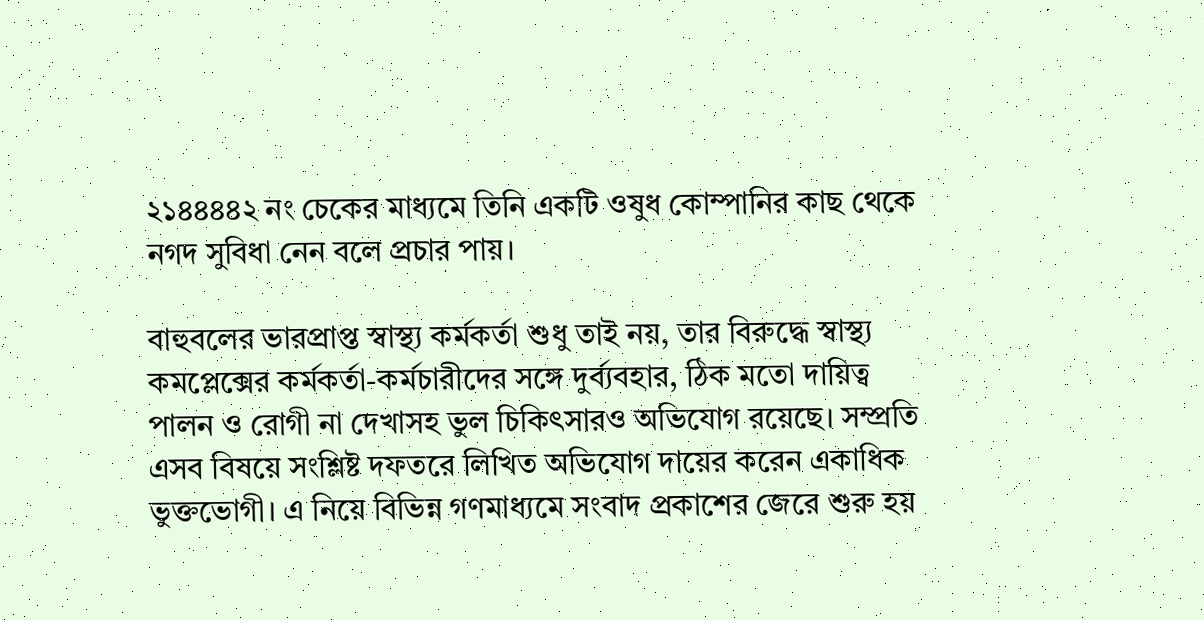২১৪৪৪৪২ নং চেকের মাধ্যমে তিনি একটি ওষুধ কোম্পানির কাছ থেকে নগদ সুবিধা নেন বলে প্রচার পায়।

বাহুবলের ভারপ্রাপ্ত স্বাস্থ্য কর্মকর্তা শুধু তাই নয়, তার বিরুদ্ধে স্বাস্থ্য কমপ্লেক্সের কর্মকর্তা-কর্মচারীদের সঙ্গে দুর্ব্যবহার, ঠিক মতো দায়িত্ব পালন ও রোগী না দেখাসহ ভুল চিকিৎসারও অভিযোগ রয়েছে। সম্প্রতি এসব বিষয়ে সংশ্লিষ্ট দফতরে লিখিত অভিযোগ দায়ের করেন একাধিক ভুক্তভোগী। এ নিয়ে বিভিন্ন গণমাধ্যমে সংবাদ প্রকাশের জেরে শুরু হয়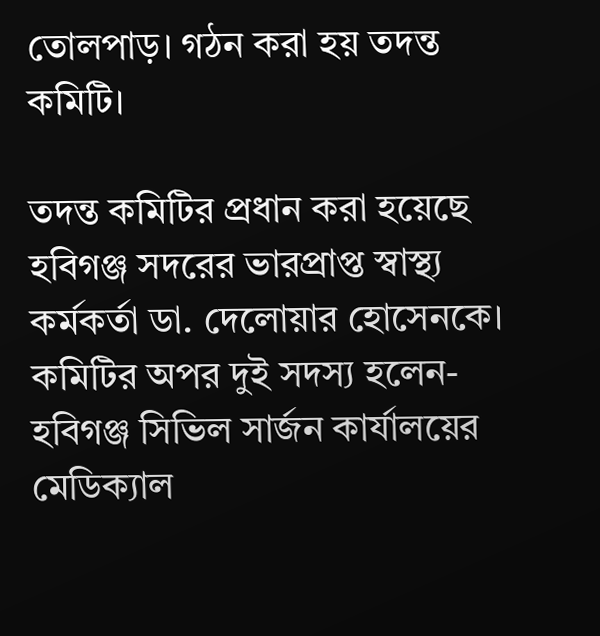তোলপাড়। গঠন করা হয় তদন্ত কমিটি।

তদন্ত কমিটির প্রধান করা হয়েছে হবিগঞ্জ সদরের ভারপ্রাপ্ত স্বাস্থ্য কর্মকর্তা ডা. দেলোয়ার হোসেনকে। কমিটির অপর দুই সদস্য হলেন- হবিগঞ্জ সিভিল সার্জন কার্যালয়ের মেডিক্যাল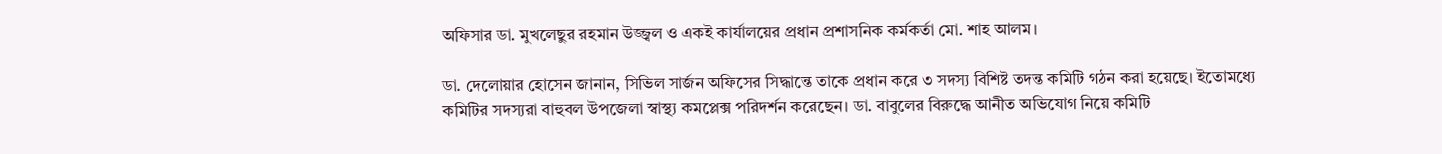অফিসার ডা. মুখলেছুর রহমান উজ্জ্বল ও একই কার্যালয়ের প্রধান প্রশাসনিক কর্মকর্তা মো. শাহ আলম।

ডা. দেলোয়ার হোসেন জানান, সিভিল সার্জন অফিসের সিদ্ধান্তে তাকে প্রধান করে ৩ সদস্য বিশিষ্ট তদন্ত কমিটি গঠন করা হয়েছে। ইতোমধ্যে কমিটির সদস্যরা বাহুবল উপজেলা স্বাস্থ্য কমপ্লেক্স পরিদর্শন করেছেন। ডা. বাবুলের বিরুদ্ধে আনীত অভিযোগ নিয়ে কমিটি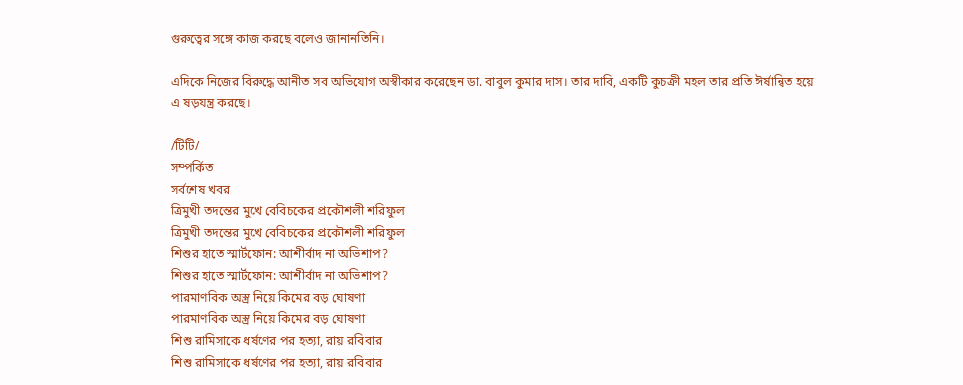গুরুত্বের সঙ্গে কাজ করছে বলেও জানানতিনি।

এদিকে নিজের বিরুদ্ধে আনীত সব অভিযোগ অস্বীকার করেছেন ডা. বাবুল কুমার দাস। তার দাবি, একটি কুচক্রী মহল তার প্রতি ঈর্ষান্বিত হয়ে এ ষড়যন্ত্র করছে।

/টিটি/
সম্পর্কিত
সর্বশেষ খবর
ত্রিমুখী তদন্তের ‍মুখে বেবিচকের প্রকৌশলী শরিফুল
ত্রিমুখী তদন্তের ‍মুখে বেবিচকের প্রকৌশলী শরিফুল
শিশুর হাতে স্মার্টফোন: আশীর্বাদ না অভিশাপ?
শিশুর হাতে স্মার্টফোন: আশীর্বাদ না অভিশাপ?
পারমাণবিক অস্ত্র নিয়ে কিমের বড় ঘোষণা
পারমাণবিক অস্ত্র নিয়ে কিমের বড় ঘোষণা
শিশু রামিসাকে ধর্ষণের পর হত্যা, রায় রবিবার
শিশু রামিসাকে ধর্ষণের পর হত্যা, রায় রবিবার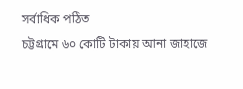সর্বাধিক পঠিত
চট্টগ্রামে ৬০ কোটি টাকায় আনা জাহাজে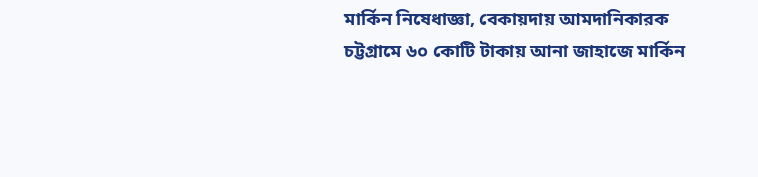মার্কিন নিষেধাজ্ঞা, বেকায়দায় আমদানিকারক
চট্টগ্রামে ৬০ কোটি টাকায় আনা জাহাজে মার্কিন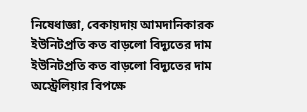নিষেধাজ্ঞা, বেকায়দায় আমদানিকারক
ইউনিটপ্রতি কত বাড়লো বিদ্যুতের দাম
ইউনিটপ্রতি কত বাড়লো বিদ্যুতের দাম
অস্ট্রেলিয়ার বিপক্ষে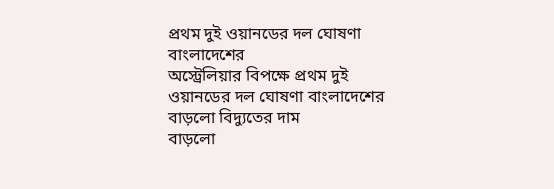প্রথম দুই ওয়ানডের দল ঘোষণা বাংলাদেশের
অস্ট্রেলিয়ার বিপক্ষে প্রথম দুই ওয়ানডের দল ঘোষণা বাংলাদেশের
বাড়লো বিদ্যুতের দাম
বাড়লো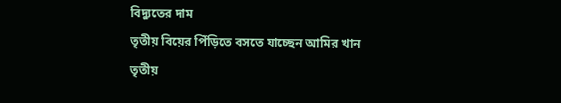বিদ্যুতের দাম
তৃতীয় বিয়ের পিঁড়িতে বসতে যাচ্ছেন আমির খান
তৃতীয়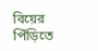বিয়ের পিঁড়িতে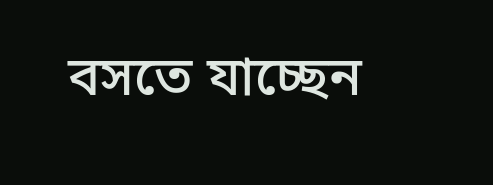বসতে যাচ্ছেন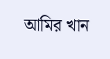আমির খান